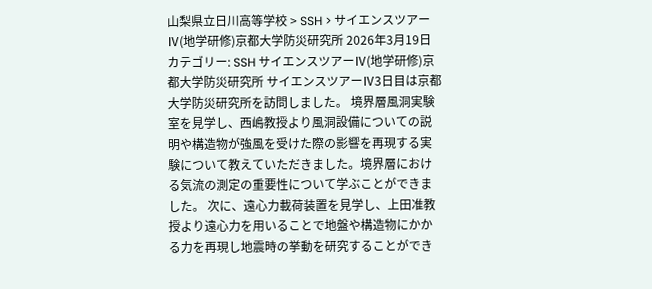山梨県立日川高等学校 > SSH > サイエンスツアーⅣ(地学研修)京都大学防災研究所 2026年3月19日カテゴリー: SSH サイエンスツアーⅣ(地学研修)京都大学防災研究所 サイエンスツアーⅣ3日目は京都大学防災研究所を訪問しました。 境界層風洞実験室を見学し、西嶋教授より風洞設備についての説明や構造物が強風を受けた際の影響を再現する実験について教えていただきました。境界層における気流の測定の重要性について学ぶことができました。 次に、遠心力載荷装置を見学し、上田准教授より遠心力を用いることで地盤や構造物にかかる力を再現し地震時の挙動を研究することができ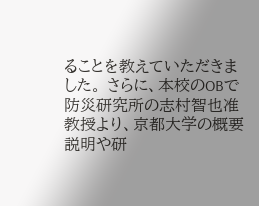ることを教えていただきました。 さらに、本校のOBで防災研究所の志村智也准教授より、京都大学の概要説明や研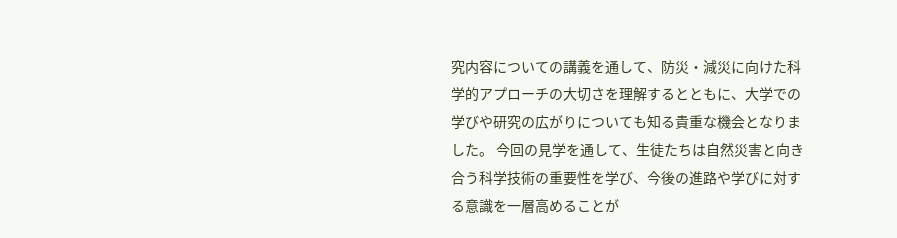究内容についての講義を通して、防災・減災に向けた科学的アプローチの大切さを理解するとともに、大学での学びや研究の広がりについても知る貴重な機会となりました。 今回の見学を通して、生徒たちは自然災害と向き合う科学技術の重要性を学び、今後の進路や学びに対する意識を一層高めることが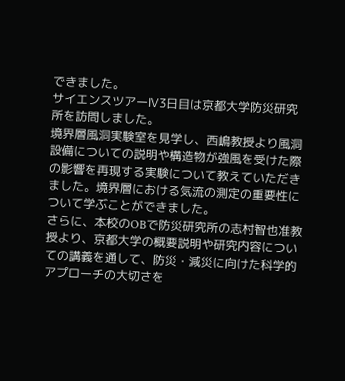できました。
サイエンスツアーⅣ3日目は京都大学防災研究所を訪問しました。
境界層風洞実験室を見学し、西嶋教授より風洞設備についての説明や構造物が強風を受けた際の影響を再現する実験について教えていただきました。境界層における気流の測定の重要性について学ぶことができました。
さらに、本校のOBで防災研究所の志村智也准教授より、京都大学の概要説明や研究内容についての講義を通して、防災・減災に向けた科学的アプローチの大切さを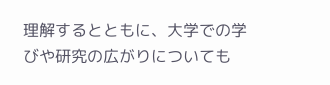理解するとともに、大学での学びや研究の広がりについても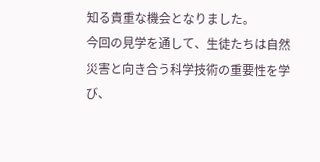知る貴重な機会となりました。
今回の見学を通して、生徒たちは自然災害と向き合う科学技術の重要性を学び、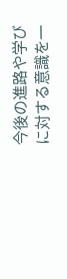今後の進路や学びに対する意識を一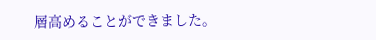層高めることができました。